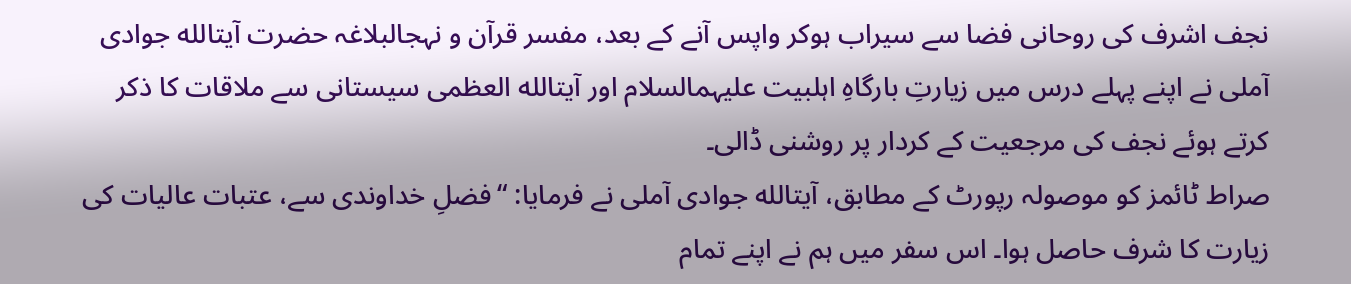نجف اشرف کی روحانی فضا سے سیراب ہوکر واپس آنے کے بعد، مفسر قرآن و نہجالبلاغہ حضرت آیتالله جوادی آملی نے اپنے پہلے درس میں زیارتِ بارگاہِ اہلبیت علیہمالسلام اور آیتالله العظمی سیستانی سے ملاقات کا ذکر کرتے ہوئے نجف کی مرجعیت کے کردار پر روشنی ڈالی۔
صراط ٹائمز کو موصولہ رپورٹ کے مطابق، آیتالله جوادی آملی نے فرمایا: “فضلِ خداوندی سے، عتبات عالیات کی زیارت کا شرف حاصل ہوا۔ اس سفر میں ہم نے اپنے تمام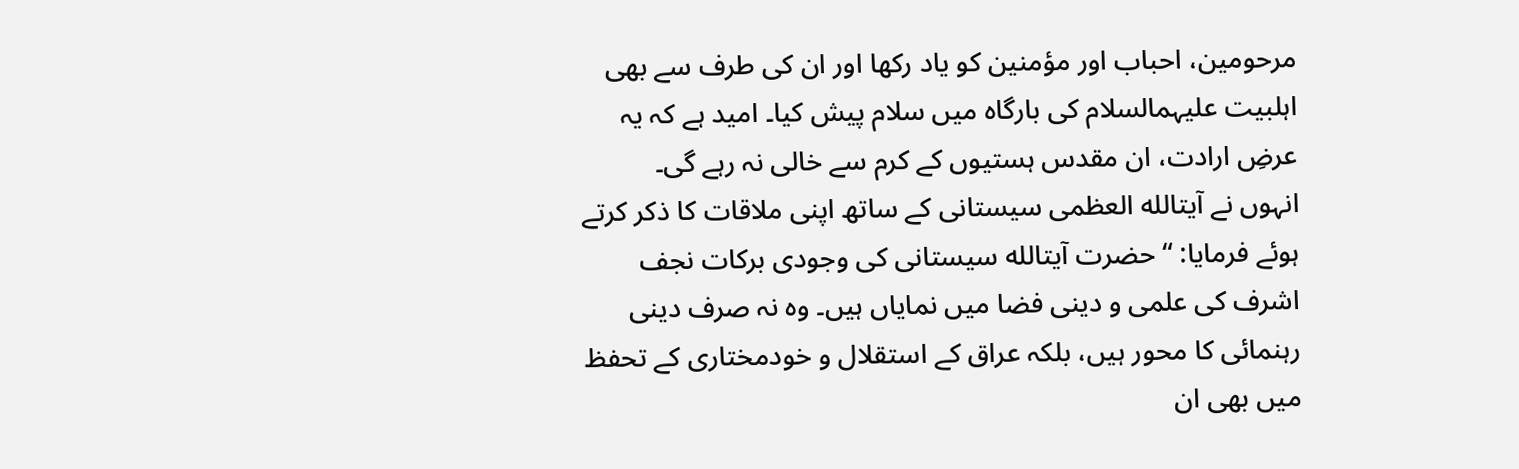مرحومین، احباب اور مؤمنین کو یاد رکھا اور ان کی طرف سے بھی اہلبیت علیہمالسلام کی بارگاہ میں سلام پیش کیا۔ امید ہے کہ یہ عرضِ ارادت، ان مقدس ہستیوں کے کرم سے خالی نہ رہے گی۔
انہوں نے آیتالله العظمی سیستانی کے ساتھ اپنی ملاقات کا ذکر کرتے ہوئے فرمایا: “حضرت آیتالله سیستانی کی وجودی برکات نجف اشرف کی علمی و دینی فضا میں نمایاں ہیں۔ وہ نہ صرف دینی رہنمائی کا محور ہیں، بلکہ عراق کے استقلال و خودمختاری کے تحفظ میں بھی ان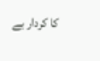کا کردار بے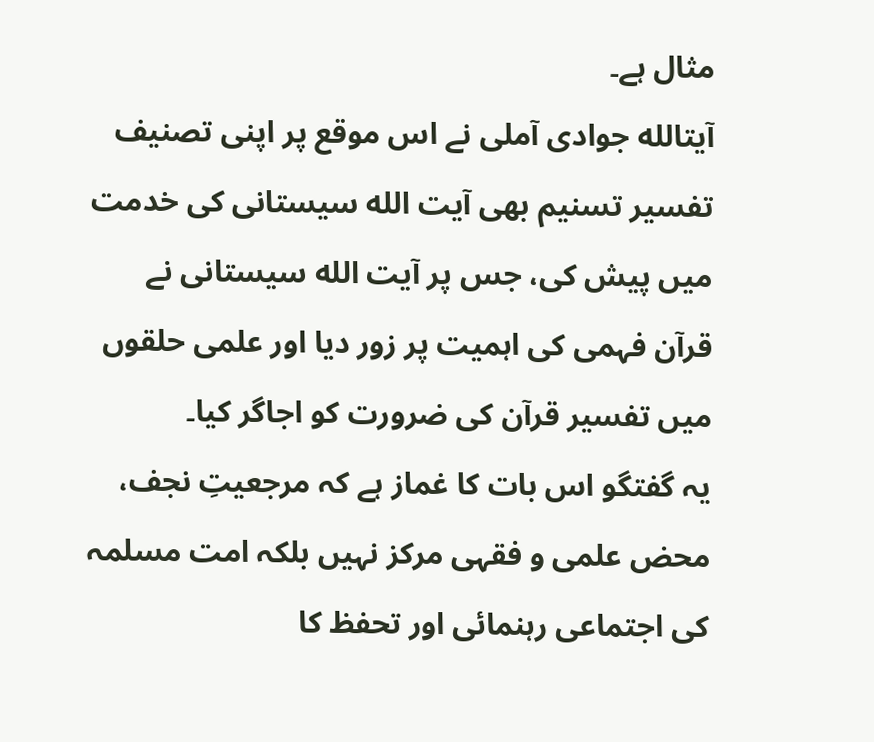مثال ہے۔
آیتالله جوادی آملی نے اس موقع پر اپنی تصنیف تفسیر تسنیم بھی آیت الله سیستانی کی خدمت میں پیش کی، جس پر آیت الله سیستانی نے قرآن فہمی کی اہمیت پر زور دیا اور علمی حلقوں میں تفسیر قرآن کی ضرورت کو اجاگر کیا۔
یہ گفتگو اس بات کا غماز ہے کہ مرجعیتِ نجف، محض علمی و فقہی مرکز نہیں بلکہ امت مسلمہ کی اجتماعی رہنمائی اور تحفظ کا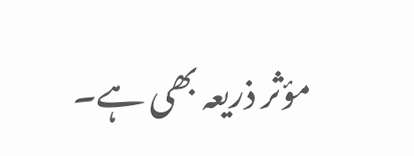مؤثر ذریعہ بھی ہے۔